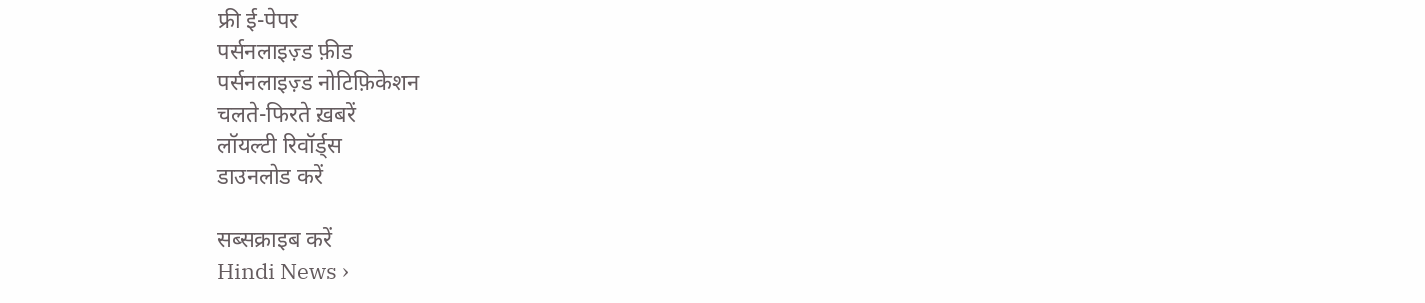फ्री ई-पेपर
पर्सनलाइज़्ड फ़ीड
पर्सनलाइज़्ड नोटिफ़िकेशन
चलते-फिरते ख़बरें
लॉयल्टी रिवॉर्ड्स
डाउनलोड करें

सब्सक्राइब करें
Hindi News ›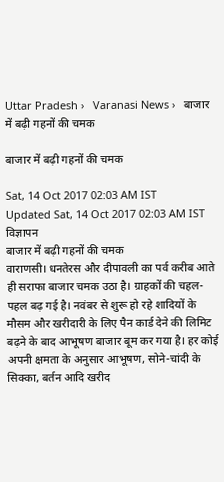Uttar Pradesh ›   Varanasi News ›   बाजार में बढ़ी गहनों की चमक

बाजार में बढ़ी गहनों की चमक

Sat, 14 Oct 2017 02:03 AM IST
Updated Sat, 14 Oct 2017 02:03 AM IST
विज्ञापन
बाजार में बढ़ी गहनों की चमक
वाराणसी। धनतेरस और दीपावली का पर्व करीब आते ही सराफा बाजार चमक उठा है। ग्राहकों की चहल-पहल बढ़ गई है। नवंबर से शुरू हो रहे शादियों के मौसम और खरीदारी के लिए पैन कार्ड देने की लिमिट बढ़ने के बाद आभूषण बाजार बूम कर गया है। हर कोई अपनी क्षमता के अनुसार आभूषण, सोने-चांदी के सिक्का, बर्तन आदि खरीद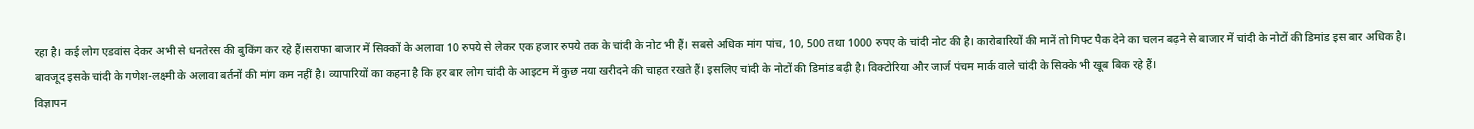रहा है। कई लोग एडवांस देकर अभी से धनतेरस की बुकिंग कर रहे हैं।सराफा बाजार में सिक्कों के अलावा 10 रुपये से लेकर एक हजार रुपये तक के चांदी के नोट भी हैं। सबसे अधिक मांग पांच, 10, 500 तथा 1000 रुपए के चांदी नोट की है। कारोबारियों की मानें तो गिफ्ट पैक देने का चलन बढ़ने से बाजार में चांदी के नोटों की डिमांड इस बार अधिक है। बावजूद इसके चांदी के गणेश-लक्ष्मी के अलावा बर्तनों की मांग कम नहीं है। व्यापारियों का कहना है कि हर बार लोग चांदी के आइटम में कुछ नया खरीदने की चाहत रखते हैं। इसलिए चांदी के नोटों की डिमांड बढ़ी है। विक्टोरिया और जार्ज पंचम मार्क वाले चांदी के सिक्के भी खूब बिक रहे हैं।
विज्ञापन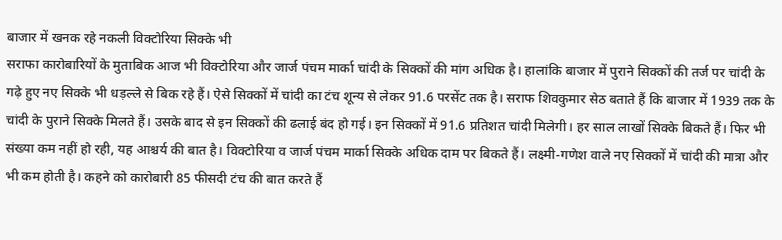बाजार में खनक रहे नकली विक्टोरिया सिक्के भी
सराफा कारोबारियों के मुताबिक आज भी विक्टोरिया और जार्ज पंचम मार्का चांदी के सिक्कों की मांग अधिक है। हालांकि बाजार में पुराने सिक्कों की तर्ज पर चांदी के गढ़े हुए नए सिक्के भी धड़ल्ले से बिक रहे हैं। ऐसे सिक्कों में चांदी का टंच शून्य से लेकर 91.6 परसेंट तक है। सराफ शिवकुमार सेठ बताते हैं कि बाजार में 1939 तक के चांदी के पुराने सिक्के मिलते हैं। उसके बाद से इन सिक्कों की ढलाई बंद हो गई। इन सिक्कों में 91.6 प्रतिशत चांदी मिलेगी। हर साल लाखों सिक्के बिकते हैं। फिर भी संख्या कम नहीं हो रही, यह आश्चर्य की बात है। विक्टोरिया व जार्ज पंचम मार्का सिक्के अधिक दाम पर बिकते हैं। लक्ष्मी-गणेश वाले नए सिक्कों में चांदी की मात्रा और भी कम होती है। कहने को कारोबारी 85 फीसदी टंच की बात करते हैं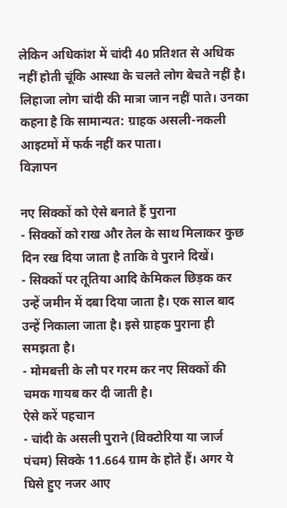लेकिन अधिकांश में चांदी 40 प्रतिशत से अधिक नहीं होती चूंकि आस्था के चलते लोग बेचते नहीं है। लिहाजा लोग चांदी की मात्रा जान नहीं पाते। उनका कहना है कि सामान्यत: ग्राहक असली-नकली आइटमों में फर्क नहीं कर पाता।
विज्ञापन

नए सिक्कों को ऐसे बनाते हैं पुराना
- सिक्कों को राख और तेल के साथ मिलाकर कुछ दिन रख दिया जाता है ताकि वे पुराने दिखें।
- सिक्कों पर तूतिया आदि केमिकल छिड़क कर उन्हें जमीन में दबा दिया जाता है। एक साल बाद उन्हें निकाला जाता है। इसे ग्राहक पुराना ही समझता है।
- मोमबत्ती के लौ पर गरम कर नए सिक्कों की चमक गायब कर दी जाती है।
ऐसे करें पहचान
- चांदी के असली पुराने (विक्टोरिया या जार्ज पंचम) सिक्के 11.664 ग्राम के होते हैं। अगर ये घिसे हुए नजर आए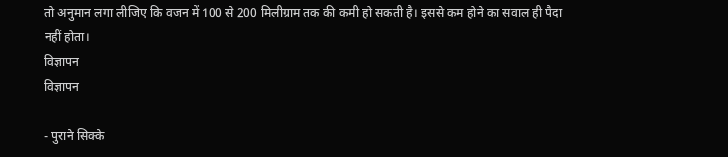तो अनुमान लगा लीजिए कि वजन में 100 से 200 मिलीग्राम तक की कमी हो सकती है। इससे कम होने का सवाल ही पैदा नहीं होता।
विज्ञापन
विज्ञापन

- पुराने सिक्के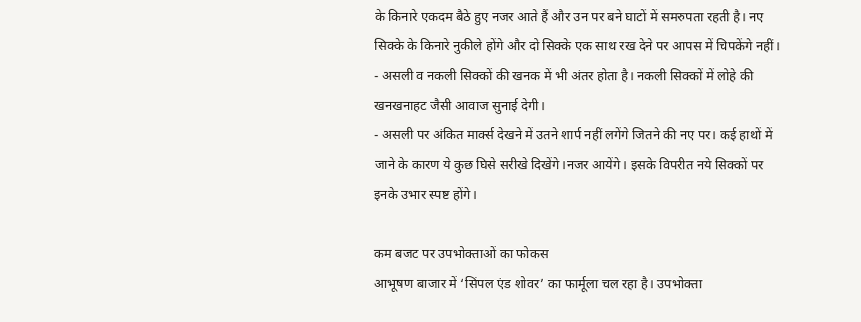के किनारे एकदम बैठे हुए नजर आते हैं और उन पर बने घाटों में समरुपता रहती है। नए सिक्के के किनारे नुकीले होंगे और दो सिक्के एक साथ रख देने पर आपस में चिपकेंगे नहीं।
- असली व नकली सिक्कों की खनक में भी अंतर होता है। नकली सिक्कों में लोहे की खनखनाहट जैसी आवाज सुनाई देगी।
- असली पर अंकित मार्क्स देखने में उतने शार्प नहीं लगेंगे जितने की नए पर। कई हाथों में जाने के कारण ये कुछ घिसे सरीखे दिखेंगे।नजर आयेंगे। इसके विपरीत नये सिक्कों पर इनके उभार स्पष्ट होंगे।

कम बजट पर उपभोक्ताओं का फोकस
आभूषण बाजार में ‘सिंपल एंड शोवर’ का फार्मूला चल रहा है। उपभोक्ता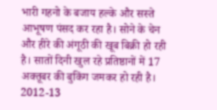भारी गहनो के बजाय हल्के और सस्ते आभूषण पंसद कर रहा है। सोने के चेन और हीरे की अंगूठी की खूब बिक्री हो रही है। सातों दिनी खुल रहे प्रतिष्ठानों में 17 अक्तूबर की बुकिंग जमकर हो रही है। 2012-13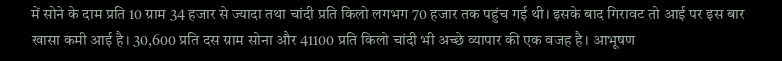में सोने के दाम प्रति 10 ग्राम 34 हजार से ज्यादा तथा चांदी प्रति किलो लगभग 70 हजार तक पहुंच गई थी। इसके बाद गिरावट तो आई पर इस बार खासा कमी आई है। 30,600 प्रति दस ग्राम सोना और 41100 प्रति किलो चांदी भी अच्छे व्यापार की एक वजह है। आभूषण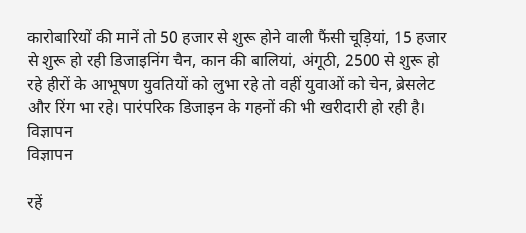कारोबारियों की मानें तो 50 हजार से शुरू होने वाली फैंसी चूड़ियां, 15 हजार से शुरू हो रही डिजाइनिंग चैन, कान की बालियां, अंगूठी, 2500 से शुरू हो रहे हीरों के आभूषण युवतियों को लुभा रहे तो वहीं युवाओं को चेन, ब्रेसलेट और रिंग भा रहे। पारंपरिक डिजाइन के गहनों की भी खरीदारी हो रही है।
विज्ञापन
विज्ञापन

रहें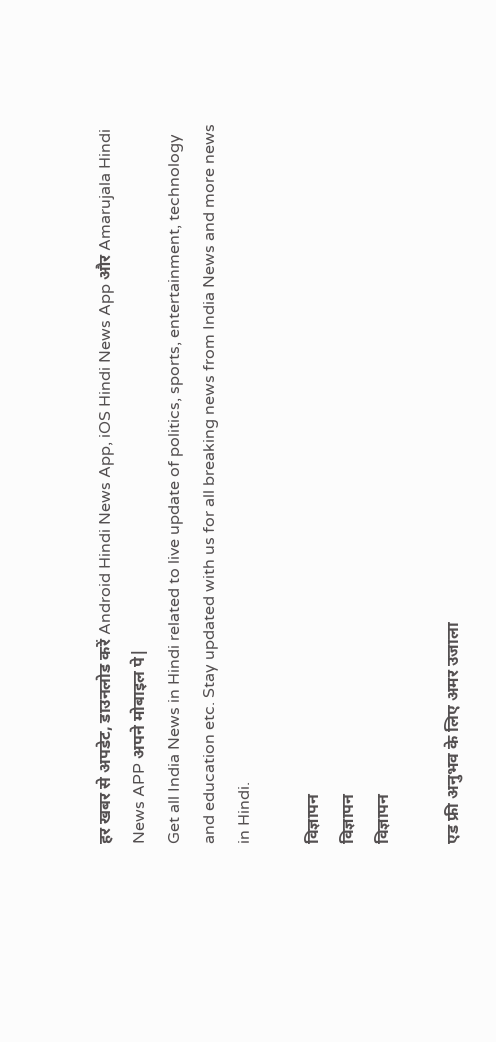हर खबर से अपडेट, डाउनलोड करें Android Hindi News App, iOS Hindi News App और Amarujala Hindi News APP अपने मोबाइल पे|
Get all India News in Hindi related to live update of politics, sports, entertainment, technology and education etc. Stay updated with us for all breaking news from India News and more news in Hindi.

विज्ञापन
विज्ञापन
विज्ञापन

एड फ्री अनुभव के लिए अमर उजाला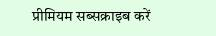प्रीमियम सब्सक्राइब करें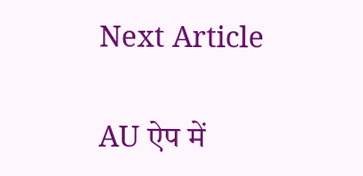Next Article

AU ऐप में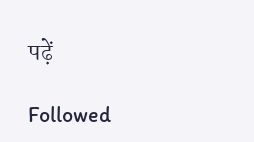पढ़ें

Followed